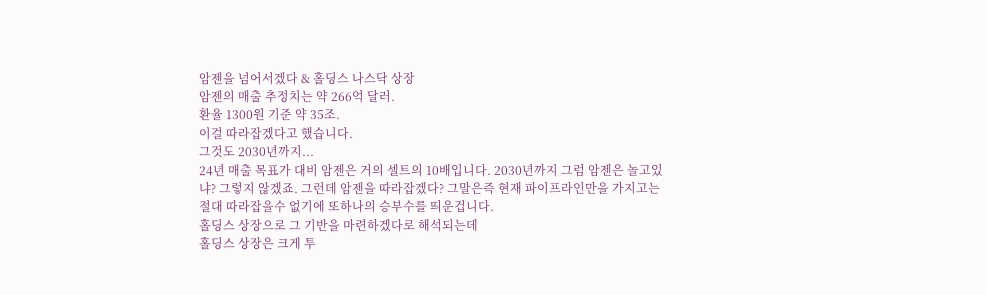암젠을 넘어서겠다 & 홀딩스 나스닥 상장
암젠의 매출 추정치는 약 266억 달러.
환율 1300원 기준 약 35조.
이걸 따라잡겠다고 했습니다.
그것도 2030년까지...
24년 매출 목표가 대비 암젠은 거의 셀트의 10배입니다. 2030년까지 그럼 암젠은 놀고있냐? 그렇지 않겠죠. 그런데 암젠을 따라잡겠다? 그말은즉 현재 파이프라인만을 가지고는 절대 따라잡을수 없기에 또하나의 승부수를 띄운겁니다.
홀딩스 상장으로 그 기반을 마련하겠다로 해석되는데
홀딩스 상장은 크게 투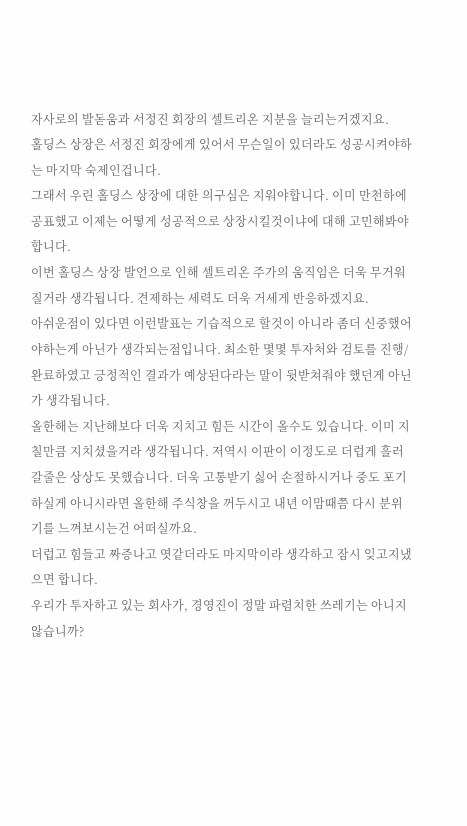자사로의 발돋움과 서정진 회장의 셀트리온 지분을 늘리는거겠지요.
홀딩스 상장은 서정진 회장에게 있어서 무슨일이 있더라도 성공시켜야하는 마지막 숙제인겁니다.
그래서 우린 홀딩스 상장에 대한 의구심은 지워야합니다. 이미 만천하에 공표했고 이제는 어떻게 성공적으로 상장시킬것이냐에 대해 고민해봐야합니다.
이번 홀딩스 상장 발언으로 인해 셀트리온 주가의 움직임은 더욱 무거워질거라 생각됩니다. 견제하는 세력도 더욱 거세게 반응하겠지요.
아쉬운점이 있다면 이런발표는 기습적으로 할것이 아니라 좀더 신중했어야하는게 아닌가 생각되는점입니다. 최소한 몇몇 투자처와 검토를 진행/완료하였고 긍정적인 결과가 예상된다라는 말이 뒷받쳐줘야 했던게 아닌가 생각됩니다.
올한해는 지난해보다 더욱 지치고 힘든 시간이 올수도 있습니다. 이미 지칠만큼 지치셨을거라 생각됩니다. 저역시 이판이 이정도로 더럽게 흘러갈줄은 상상도 못했습니다. 더욱 고통받기 싫어 손절하시거나 중도 포기하실게 아니시라면 올한해 주식창을 꺼두시고 내년 이맘때쯤 다시 분위기를 느껴보시는건 어떠실까요.
더럽고 힘들고 짜증나고 엿같더라도 마지막이라 생각하고 잠시 잊고지냈으면 합니다.
우리가 투자하고 있는 회사가, 경영진이 정말 파렴치한 쓰레기는 아니지 않습니까?